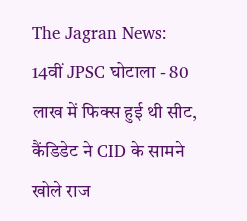The Jagran News: 14वीं JPSC घोटाला - 80 लाख में फिक्स हुई थी सीट, कैंडिडेट ने CID के सामने खोले राज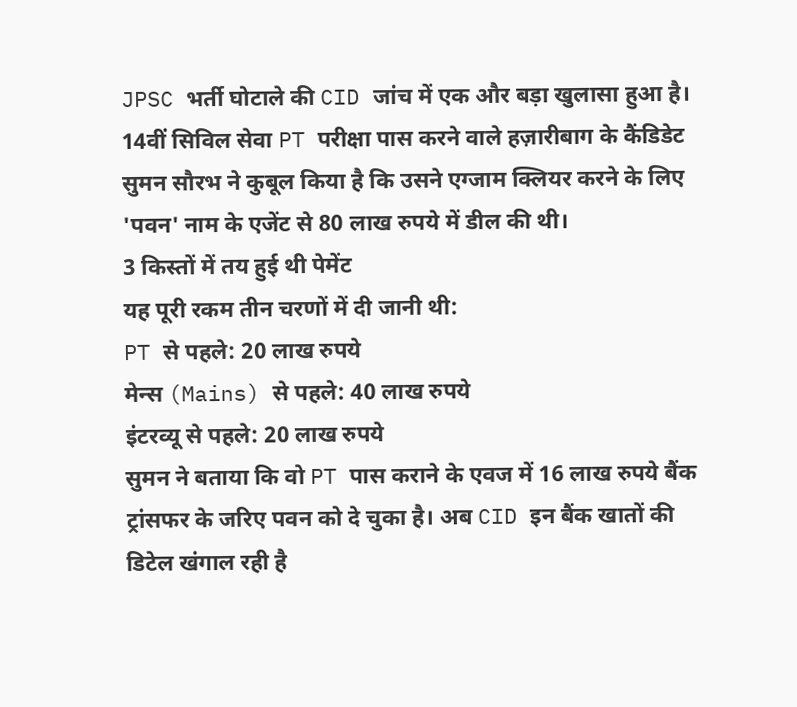JPSC भर्ती घोटाले की CID जांच में एक और बड़ा खुलासा हुआ है। 14वीं सिविल सेवा PT परीक्षा पास करने वाले हज़ारीबाग के कैंडिडेट सुमन सौरभ ने कुबूल किया है कि उसने एग्जाम क्लियर करने के लिए 'पवन' नाम के एजेंट से 80 लाख रुपये में डील की थी।
3 किस्तों में तय हुई थी पेमेंट
यह पूरी रकम तीन चरणों में दी जानी थी:
PT से पहले: 20 लाख रुपये
मेन्स (Mains) से पहले: 40 लाख रुपये
इंटरव्यू से पहले: 20 लाख रुपये
सुमन ने बताया कि वो PT पास कराने के एवज में 16 लाख रुपये बैंक ट्रांसफर के जरिए पवन को दे चुका है। अब CID इन बैंक खातों की डिटेल खंगाल रही है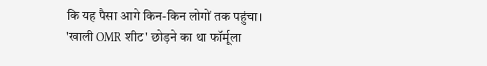कि यह पैसा आगे किन-किन लोगों तक पहुंचा।
'खाली OMR शीट' छोड़ने का था फॉर्मूला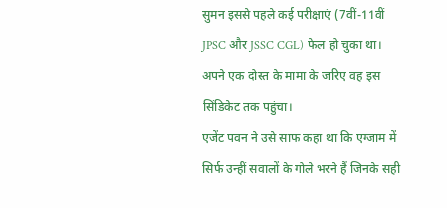सुमन इससे पहले कई परीक्षाएं (7वीं-11वीं JPSC और JSSC CGL) फेल हो चुका था। अपने एक दोस्त के मामा के जरिए वह इस सिंडिकेट तक पहुंचा।
एजेंट पवन ने उसे साफ कहा था कि एग्जाम में सिर्फ उन्हीं सवालों के गोले भरने हैं जिनके सही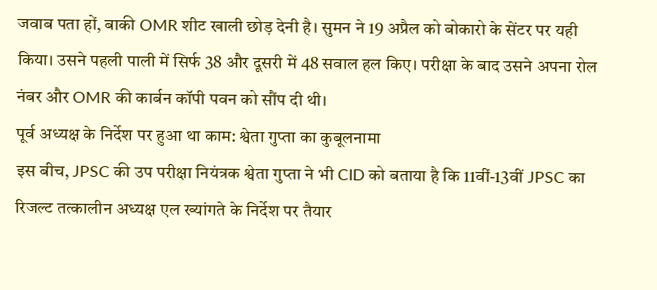जवाब पता हों, बाकी OMR शीट खाली छोड़ देनी है। सुमन ने 19 अप्रैल को बोकारो के सेंटर पर यही किया। उसने पहली पाली में सिर्फ 38 और दूसरी में 48 सवाल हल किए। परीक्षा के बाद उसने अपना रोल नंबर और OMR की कार्बन कॉपी पवन को सौंप दी थी।
पूर्व अध्यक्ष के निर्देश पर हुआ था काम: श्वेता गुप्ता का कुबूलनामा
इस बीच, JPSC की उप परीक्षा नियंत्रक श्वेता गुप्ता ने भी CID को बताया है कि 11वीं-13वीं JPSC का रिजल्ट तत्कालीन अध्यक्ष एल ख्यांगते के निर्देश पर तैयार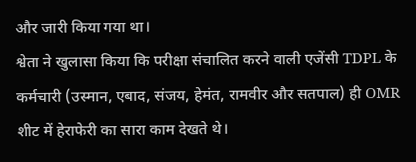और जारी किया गया था।
श्वेता ने खुलासा किया कि परीक्षा संचालित करने वाली एजेंसी TDPL के कर्मचारी (उस्मान, एबाद, संजय, हेमंत, रामवीर और सतपाल) ही OMR शीट में हेराफेरी का सारा काम देखते थे।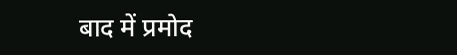बाद में प्रमोद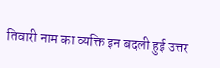तिवारी नाम का व्यक्ति इन बदली हुई उत्तर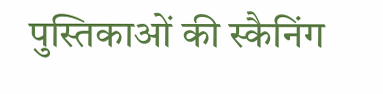पुस्तिकाओं की स्कैनिंग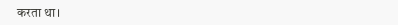करता था।